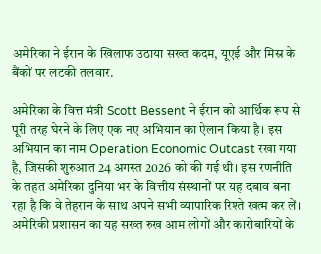अमेरिका ने ईरान के खिलाफ उठाया सख्त कदम, यूएई और मिस्र के बैंकों पर लटकी तलवार.

अमेरिका के वित्त मंत्री Scott Bessent ने ईरान को आर्थिक रूप से पूरी तरह घेरने के लिए एक नए अभियान का ऐलान किया है। इस अभियान का नाम Operation Economic Outcast रखा गया है, जिसकी शुरुआत 24 अगस्त 2026 को की गई थी। इस रणनीति के तहत अमेरिका दुनिया भर के वित्तीय संस्थानों पर यह दबाव बना रहा है कि वे तेहरान के साथ अपने सभी व्यापारिक रिश्ते खत्म कर लें। अमेरिकी प्रशासन का यह सख्त रुख आम लोगों और कारोबारियों के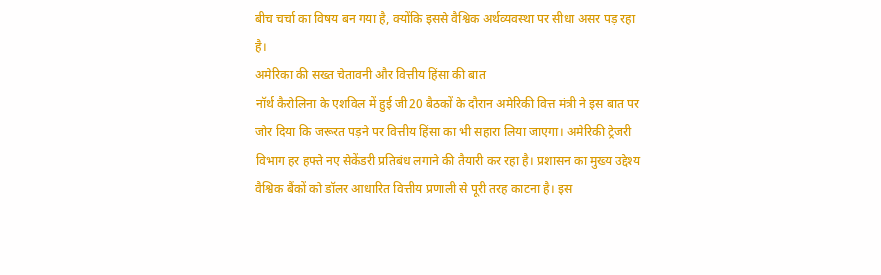बीच चर्चा का विषय बन गया है, क्योंकि इससे वैश्विक अर्थव्यवस्था पर सीधा असर पड़ रहा है।
अमेरिका की सख्त चेतावनी और वित्तीय हिंसा की बात
नॉर्थ कैरोलिना के एशविल में हुई जी20 बैठकों के दौरान अमेरिकी वित्त मंत्री ने इस बात पर जोर दिया कि जरूरत पड़ने पर वित्तीय हिंसा का भी सहारा लिया जाएगा। अमेरिकी ट्रेजरी विभाग हर हफ्ते नए सेकेंडरी प्रतिबंध लगाने की तैयारी कर रहा है। प्रशासन का मुख्य उद्देश्य वैश्विक बैंकों को डॉलर आधारित वित्तीय प्रणाली से पूरी तरह काटना है। इस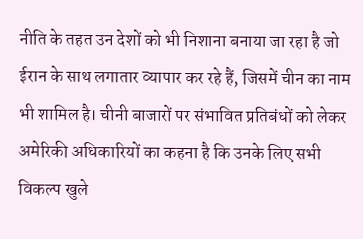नीति के तहत उन देशों को भी निशाना बनाया जा रहा है जो ईरान के साथ लगातार व्यापार कर रहे हैं, जिसमें चीन का नाम भी शामिल है। चीनी बाजारों पर संभावित प्रतिबंधों को लेकर अमेरिकी अधिकारियों का कहना है कि उनके लिए सभी विकल्प खुले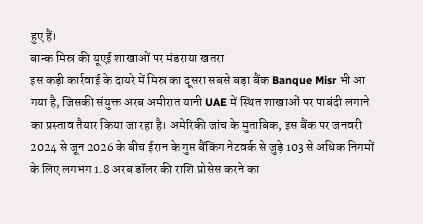हुए हैं।
बान्क मिस्र की यूएई शाखाओं पर मंडराया खतरा
इस कड़ी कार्रवाई के दायरे में मिस्र का दूसरा सबसे बड़ा बैंक Banque Misr भी आ गया है, जिसकी संयुक्त अरब अमीरात यानी UAE में स्थित शाखाओं पर पाबंदी लगाने का प्रस्ताव तैयार किया जा रहा है। अमेरिकी जांच के मुताबिक, इस बैंक पर जनवरी 2024 से जून 2026 के बीच ईरान के गुप्त बैंकिंग नेटवर्क से जुड़े 103 से अधिक निगमों के लिए लगभग 1.8 अरब डॉलर की राशि प्रोसेस करने का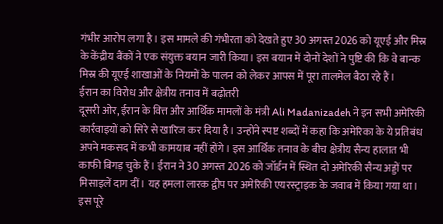गंभीर आरोप लगा है। इस मामले की गंभीरता को देखते हुए 30 अगस्त 2026 को यूएई और मिस्र के केंद्रीय बैंकों ने एक संयुक्त बयान जारी किया। इस बयान में दोनों देशों ने पुष्टि की कि वे बान्क मिस्र की यूएई शाखाओं के नियमों के पालन को लेकर आपस में पूरा तालमेल बैठा रहे हैं।
ईरान का विरोध और क्षेत्रीय तनाव में बढ़ोतरी
दूसरी ओर, ईरान के वित्त और आर्थिक मामलों के मंत्री Ali Madanizadeh ने इन सभी अमेरिकी कार्रवाइयों को सिरे से खारिज कर दिया है। उन्होंने स्पष्ट शब्दों में कहा कि अमेरिका के ये प्रतिबंध अपने मकसद में कभी कामयाब नहीं होंगे। इस आर्थिक तनाव के बीच क्षेत्रीय सैन्य हालात भी काफी बिगड़ चुके हैं। ईरान ने 30 अगस्त 2026 को जॉर्डन में स्थित दो अमेरिकी सैन्य अड्डों पर मिसाइलें दाग दीं। यह हमला लारक द्वीप पर अमेरिकी एयरस्ट्राइक के जवाब में किया गया था। इस पूरे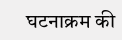घटनाक्रम की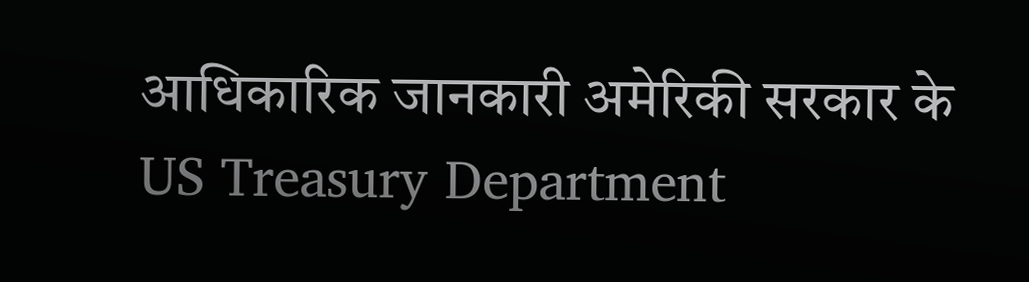आधिकारिक जानकारी अमेरिकी सरकार के US Treasury Department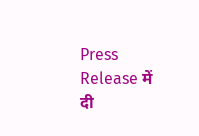Press Release में दी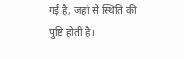गई है, जहां से स्थिति की पुष्टि होती है।